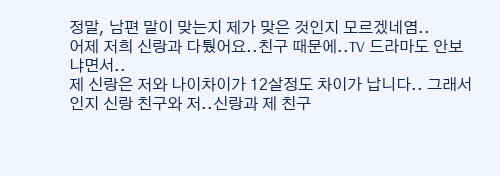정말, 남편 말이 맞는지 제가 맞은 것인지 모르겠네염..
어제 저희 신랑과 다퉜어요..친구 때문에..TV 드라마도 안보냐면서..
제 신랑은 저와 나이차이가 12살정도 차이가 납니다.. 그래서인지 신랑 친구와 저..신랑과 제 친구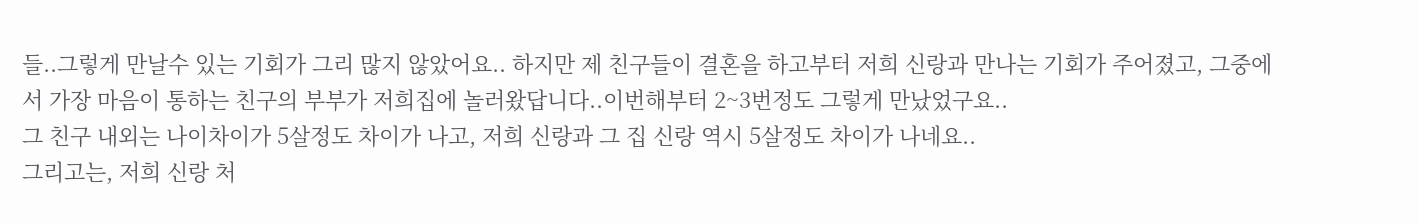들..그렇게 만날수 있는 기회가 그리 많지 않았어요.. 하지만 제 친구들이 결혼을 하고부터 저희 신랑과 만나는 기회가 주어졌고, 그중에서 가장 마음이 통하는 친구의 부부가 저희집에 놀러왔답니다..이번해부터 2~3번정도 그렇게 만났었구요..
그 친구 내외는 나이차이가 5살정도 차이가 나고, 저희 신랑과 그 집 신랑 역시 5살정도 차이가 나네요..
그리고는, 저희 신랑 처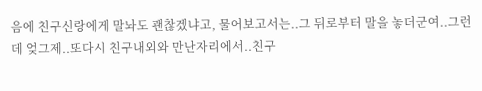음에 친구신랑에게 말놔도 괜찮겠냐고, 물어보고서는..그 뒤로부터 말을 놓더군여..그런데 엊그제..또다시 친구내외와 만난자리에서..친구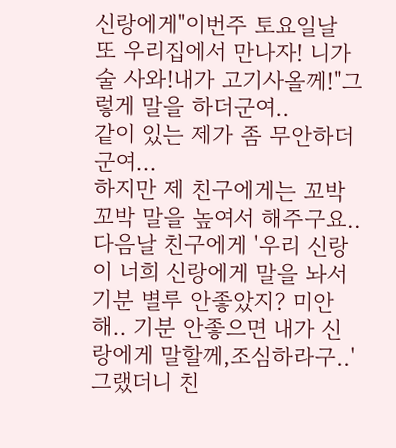신랑에게"이번주 토요일날 또 우리집에서 만나자! 니가 술 사와!내가 고기사올께!"그렇게 말을 하더군여..
같이 있는 제가 좀 무안하더군여...
하지만 제 친구에게는 꼬박꼬박 말을 높여서 해주구요..
다음날 친구에게 '우리 신랑이 너희 신랑에게 말을 놔서 기분 별루 안좋았지? 미안해.. 기분 안좋으면 내가 신랑에게 말할께,조심하라구..'
그랬더니 친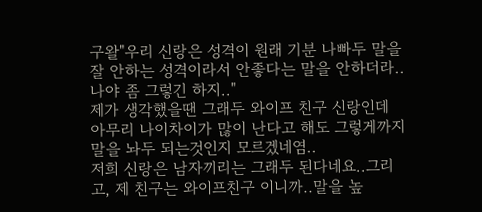구왈"우리 신랑은 성격이 원래 기분 나빠두 말을 잘 안하는 성격이라서 안좋다는 말을 안하더라..나야 좀 그렇긴 하지.."
제가 생각했을땐 그래두 와이프 친구 신랑인데 아무리 나이차이가 많이 난다고 해도 그렇게까지 말을 놔두 되는것인지 모르겠네염..
저희 신랑은 남자끼리는 그래두 된다네요..그리고, 제 친구는 와이프친구 이니까..말을 높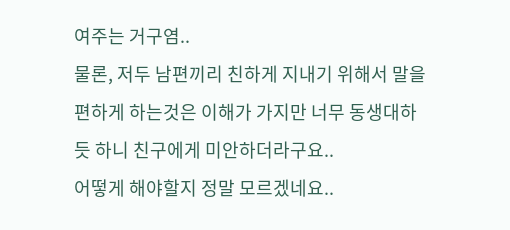여주는 거구염..
물론, 저두 남편끼리 친하게 지내기 위해서 말을 편하게 하는것은 이해가 가지만 너무 동생대하듯 하니 친구에게 미안하더라구요..
어떻게 해야할지 정말 모르겠네요..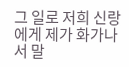그 일로 저희 신랑에게 제가 화가나서 말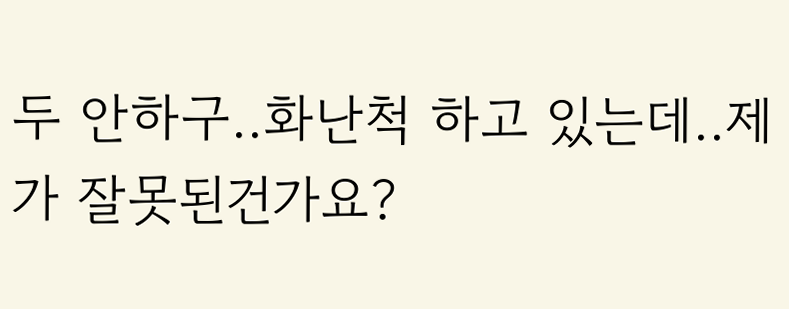두 안하구..화난척 하고 있는데..제가 잘못된건가요?